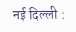नई दिल्ली :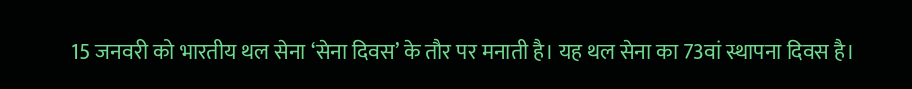15 जनवरी को भारतीय थल सेना ‘सेना दिवस’ के तौर पर मनाती है। यह थल सेना का 73वां स्थापना दिवस है।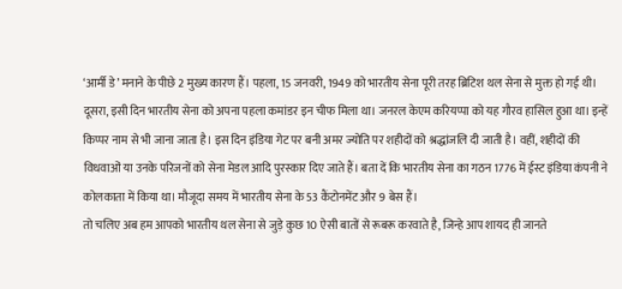‘आर्मी डे’ मनाने के पीछे 2 मुख्य कारण हैं। पहला, 15 जनवरी, 1949 को भारतीय सेना पूरी तरह ब्रिटिश थल सेना से मुक्त हो गई थी। दूसरा, इसी दिन भारतीय सेना को अपना पहला कमांडर इन चीफ मिला था। जनरल केएम करियप्पा को यह गौरव हासिल हुआ था। इन्हें किप्पर नाम से भी जाना जाता है। इस दिन इंडिया गेट पर बनी अमर ज्योति पर शहीदों को श्रद्धांजलि दी जाती है। वहीं, शहीदों की विधवाओं या उनके परिजनों को सेना मेडल आदि पुरस्कार दिए जाते हैं। बता दें कि भारतीय सेना का गठन 1776 में ईस्ट इंडिया कंपनी ने कोलकाता में किया था। मौजूदा समय में भारतीय सेना के 53 कैंटोनमेंट और 9 बेस हैं।
तो चलिए अब हम आपको भारतीय थल सेना से जुड़े कुछ 10 ऐसी बातों से रूबरू करवाते है, जिन्हे आप शायद ही जानते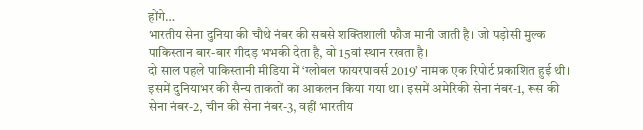होंगे…
भारतीय सेना दुनिया की चौथे नंबर की सबसे शक्तिशाली फौज मानी जाती है। जो पड़ोसी मुल्क पाकिस्तान बार-बार गीदड़ भभकी देता है, वो 15वां स्थान रखता है।
दो साल पहले पाकिस्तानी मीडिया में ‘ग्लोबल फायरपावर्स 2019’ नामक एक रिपोर्ट प्रकाशित हुई थी। इसमें दुनियाभर की सैन्य ताकतों का आकलन किया गया था। इसमें अमेरिकी सेना नंबर-1, रूस की सेना नंबर-2, चीन की सेना नंबर-3, वहीं भारतीय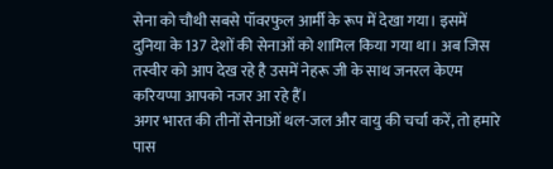सेना को चौथी सबसे पॉवरफुल आर्मी के रूप में देखा गया। इसमें दुनिया के 137 देशों की सेनाओं को शामिल किया गया था। अब जिस तस्वीर को आप देख रहे है उसमें नेहरू जी के साथ जनरल केएम करियप्पा आपको नजर आ रहे हैं।
अगर भारत की तीनों सेनाओं थल-जल और वायु की चर्चा करें, तो हमारे पास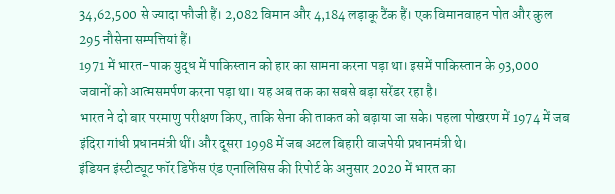34,62,500 से ज्यादा फौजी हैं। 2,082 विमान और 4,184 लड़ाकू टैंक हैं। एक विमानवाहन पोत और कुल 295 नौसेना सम्पत्तियां हैं।
1971 में भारत-पाक युद्ध में पाकिस्तान को हार का सामना करना पड़ा था। इसमें पाकिस्तान के 93,000 जवानों को आत्मसमर्पण करना पड़ा था। यह अब तक का सबसे बड़ा सरेंडर रहा है।
भारत ने दो बार परमाणु परीक्षण किए, ताकि सेना की ताकत को बढ़ाया जा सके। पहला पोखरण में 1974 में जब इंदिरा गांधी प्रधानमंत्री थीं। और दूसरा 1998 में जब अटल बिहारी वाजपेयी प्रधानमंत्री थे।
इंडियन इंस्टीट्यूट फॉर डिफेंस एंड एनालिसिस की रिपोर्ट के अनुसार 2020 में भारत का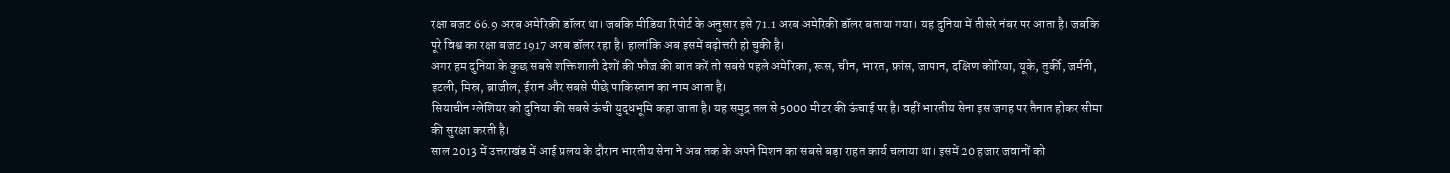रक्षा बजट 66.9 अरब अमेरिकी डॉलर था। जबकि मीडिया रिपोर्ट के अनुसार इसे 71.1 अरब अमेरिकी डॉलर बताया गया। यह दुनिया में तीसरे नंबर पर आता है। जबकि पूरे विश्व का रक्षा बजट 1917 अरब डॉलर रहा है। हालांकि अब इसमें बढ़ोत्तरी हो चुकी है।
अगर हम दुनिया के कुछ सबसे शक्तिशाली देशों की फौज की बात करें तो सबसे पहले अमेरिका, रूस, चीन, भारत, फ्रांस, जापान, दक्षिण कोरिया, यूके, तुर्की, जर्मनी, इटली, मिस्र, ब्राजील, ईरान और सबसे पीछे पाकिस्तान का नाम आता है।
सियाचीन ग्लेशियर को दुनिया की सबसे ऊंची युद्धभूमि कहा जाता है। यह समुद्र तल से 5000 मीटर की ऊंचाई पर है। वहीं भारतीय सेना इस जगह पर तैनात होकर सीमा की सुरक्षा करती है।
साल 2013 में उत्तराखंड में आई प्रलय के दौरान भारतीय सेना ने अब तक के अपने मिशन का सबसे बड़ा राहत कार्य चलाया था। इसमें 20 हजार जवानों को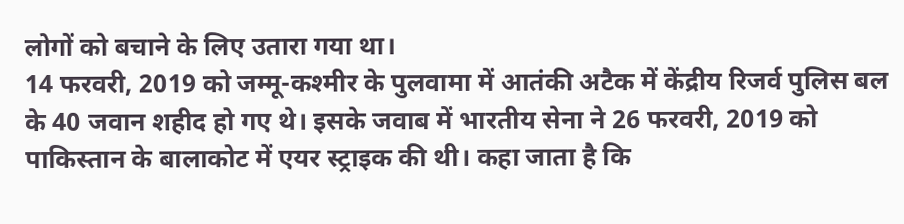लोगों को बचाने के लिए उतारा गया था।
14 फरवरी, 2019 को जम्मू-कश्मीर के पुलवामा में आतंकी अटैक में केंद्रीय रिजर्व पुलिस बल के 40 जवान शहीद हो गए थे। इसके जवाब में भारतीय सेना ने 26 फरवरी, 2019 को पाकिस्तान के बालाकोट में एयर स्ट्राइक की थी। कहा जाता है कि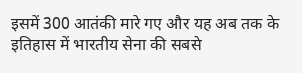इसमें 300 आतंकी मारे गए और यह अब तक के इतिहास में भारतीय सेना की सबसे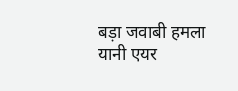बड़ा जवाबी हमला यानी एयर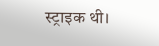स्ट्राइक थी।